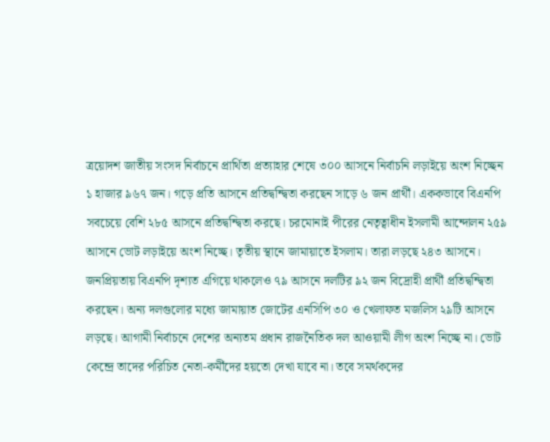ত্রয়োদশ জাতীয় সংসদ নির্বাচনে প্রার্থিতা প্রত্যাহার শেষে ৩০০ আসনে নির্বাচনি লড়াইয়ে অংশ নিচ্ছেন ১ হাজার ৯৬৭ জন। গড়ে প্রতি আসনে প্রতিদ্বন্দ্বিতা করছেন সাড়ে ৬ জন প্রার্থী। এককভাবে বিএনপি সবচেয়ে বেশি ২৮৫ আসনে প্রতিদ্বন্দ্বিতা করছে। চরমোনাই পীরের নেতৃত্বাধীন ইসলামী আন্দোলন ২৫৯ আসনে ভোট লড়াইয়ে অংশ নিচ্ছে। তৃতীয় স্থানে জামায়াতে ইসলাম। তারা লড়ছে ২৪৩ আসনে। জনপ্রিয়তায় বিএনপি দৃশ্যত এগিয়ে থাকলেও ৭৯ আসনে দলটির ৯২ জন বিদ্রোহী প্রার্থী প্রতিদ্বন্দ্বিতা করছেন। অন্য দলগুলোর মধ্যে জামায়াত জোটের এনসিপি ৩০ ও খেলাফত মজলিস ২৯টি আসনে লড়ছে। আগামী নির্বাচনে দেশের অন্যতম প্রধান রাজনৈতিক দল আওয়ামী লীগ অংশ নিচ্ছে না। ভোট কেন্দ্রে তাদের পরিচিত নেতা-কর্মীদের হয়তো দেখা যাবে না। তবে সমর্থকদের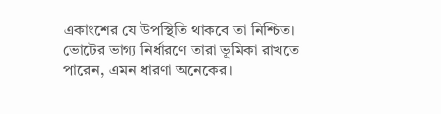একাংশের যে উপস্থিতি থাকবে তা নিশ্চিত। ভোটের ভাগ্য নির্ধারণে তারা ভূমিকা রাখতে পারেন, এমন ধারণা অনেকের।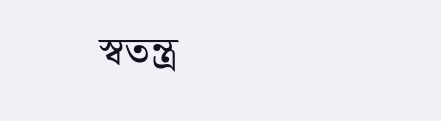স্বতন্ত্র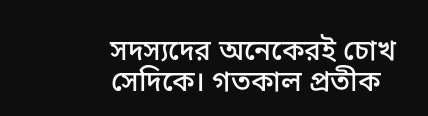সদস্যদের অনেকেরই চোখ সেদিকে। গতকাল প্রতীক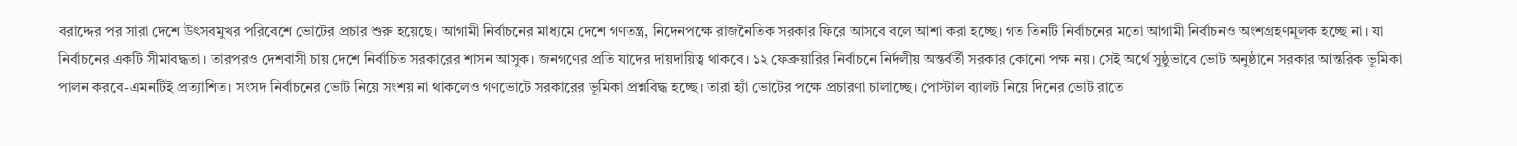বরাদ্দের পর সারা দেশে উৎসবমুখর পরিবেশে ভোটের প্রচার শুরু হয়েছে। আগামী নির্বাচনের মাধ্যমে দেশে গণতন্ত্র, নিদেনপক্ষে রাজনৈতিক সরকার ফিরে আসবে বলে আশা করা হচ্ছে। গত তিনটি নির্বাচনের মতো আগামী নির্বাচনও অংশগ্রহণমূলক হচ্ছে না। যা নির্বাচনের একটি সীমাবদ্ধতা। তারপরও দেশবাসী চায় দেশে নির্বাচিত সরকারের শাসন আসুক। জনগণের প্রতি যাদের দায়দায়িত্ব থাকবে। ১২ ফেব্রুয়ারির নির্বাচনে নির্দলীয় অন্তর্বর্তী সরকার কোনো পক্ষ নয়। সেই অর্থে সুষ্ঠুভাবে ভোট অনুষ্ঠানে সরকার আন্তরিক ভূমিকা পালন করবে-এমনটিই প্রত্যাশিত। সংসদ নির্বাচনের ভোট নিয়ে সংশয় না থাকলেও গণভোটে সরকারের ভূমিকা প্রশ্নবিদ্ধ হচ্ছে। তারা হ্যাঁ ভোটের পক্ষে প্রচারণা চালাচ্ছে। পোস্টাল ব্যালট নিয়ে দিনের ভোট রাতে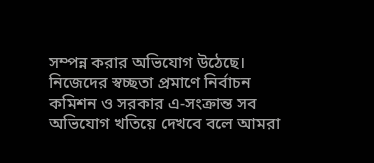সম্পন্ন করার অভিযোগ উঠেছে। নিজেদের স্বচ্ছতা প্রমাণে নির্বাচন কমিশন ও সরকার এ-সংক্রান্ত সব অভিযোগ খতিয়ে দেখবে বলে আমরা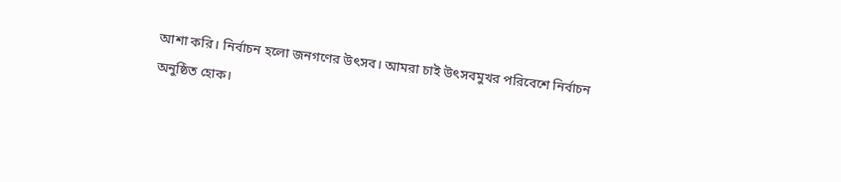আশা করি। নির্বাচন হলো জনগণের উৎসব। আমরা চাই উৎসবমুখর পরিবেশে নির্বাচন অনুষ্ঠিত হোক।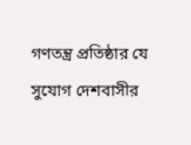গণতন্ত্র প্রতিষ্ঠার যে সুযোগ দেশবাসীর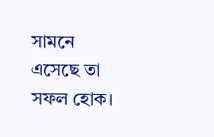সামনে এসেছে তা সফল হোক।